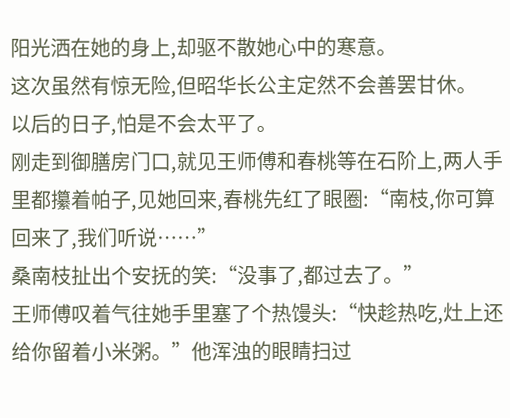阳光洒在她的身上,却驱不散她心中的寒意。
这次虽然有惊无险,但昭华长公主定然不会善罢甘休。
以后的日子,怕是不会太平了。
刚走到御膳房门口,就见王师傅和春桃等在石阶上,两人手里都攥着帕子,见她回来,春桃先红了眼圈:“南枝,你可算回来了,我们听说……”
桑南枝扯出个安抚的笑:“没事了,都过去了。”
王师傅叹着气往她手里塞了个热馒头:“快趁热吃,灶上还给你留着小米粥。”他浑浊的眼睛扫过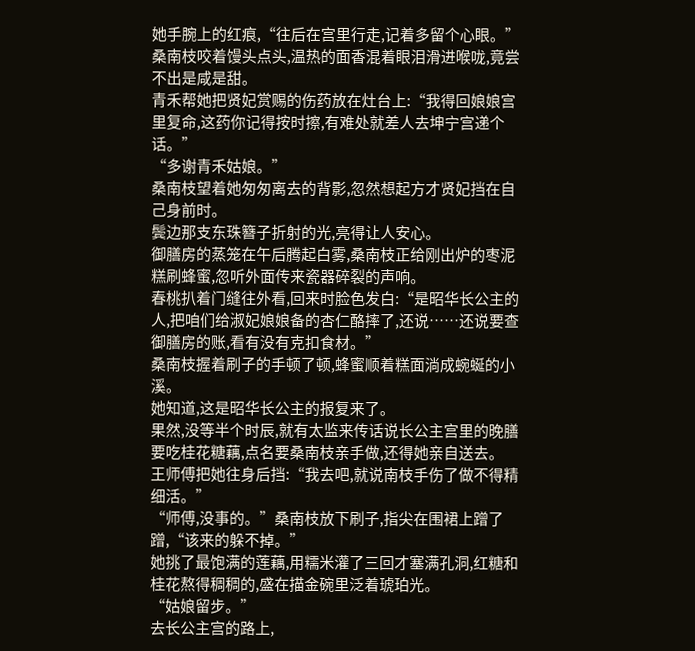她手腕上的红痕,“往后在宫里行走,记着多留个心眼。”
桑南枝咬着馒头点头,温热的面香混着眼泪滑进喉咙,竟尝不出是咸是甜。
青禾帮她把贤妃赏赐的伤药放在灶台上:“我得回娘娘宫里复命,这药你记得按时擦,有难处就差人去坤宁宫递个话。”
“多谢青禾姑娘。”
桑南枝望着她匆匆离去的背影,忽然想起方才贤妃挡在自己身前时。
鬓边那支东珠簪子折射的光,亮得让人安心。
御膳房的蒸笼在午后腾起白雾,桑南枝正给刚出炉的枣泥糕刷蜂蜜,忽听外面传来瓷器碎裂的声响。
春桃扒着门缝往外看,回来时脸色发白:“是昭华长公主的人,把咱们给淑妃娘娘备的杏仁酪摔了,还说……还说要查御膳房的账,看有没有克扣食材。”
桑南枝握着刷子的手顿了顿,蜂蜜顺着糕面淌成蜿蜒的小溪。
她知道,这是昭华长公主的报复来了。
果然,没等半个时辰,就有太监来传话说长公主宫里的晚膳要吃桂花糖藕,点名要桑南枝亲手做,还得她亲自送去。
王师傅把她往身后挡:“我去吧,就说南枝手伤了做不得精细活。”
“师傅,没事的。”桑南枝放下刷子,指尖在围裙上蹭了蹭,“该来的躲不掉。”
她挑了最饱满的莲藕,用糯米灌了三回才塞满孔洞,红糖和桂花熬得稠稠的,盛在描金碗里泛着琥珀光。
“姑娘留步。”
去长公主宫的路上,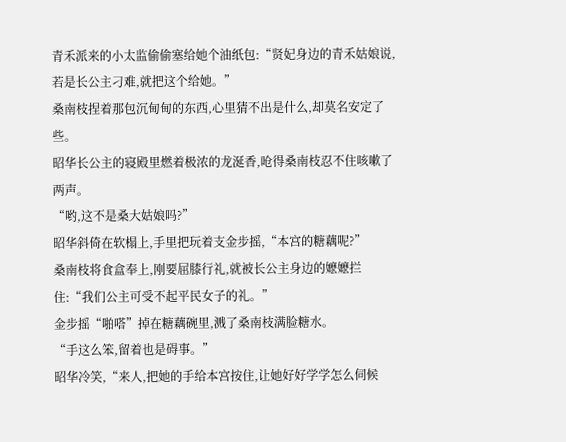青禾派来的小太监偷偷塞给她个油纸包:“贤妃身边的青禾姑娘说,若是长公主刁难,就把这个给她。”
桑南枝捏着那包沉甸甸的东西,心里猜不出是什么,却莫名安定了些。
昭华长公主的寝殿里燃着极浓的龙涎香,呛得桑南枝忍不住咳嗽了两声。
“哟,这不是桑大姑娘吗?”
昭华斜倚在软榻上,手里把玩着支金步摇,“本宫的糖藕呢?”
桑南枝将食盒奉上,刚要屈膝行礼,就被长公主身边的嬷嬷拦住:“我们公主可受不起平民女子的礼。”
金步摇“啪嗒”掉在糖藕碗里,溅了桑南枝满脸糖水。
“手这么笨,留着也是碍事。”
昭华冷笑,“来人,把她的手给本宫按住,让她好好学学怎么伺候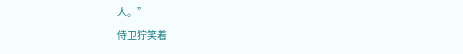人。”
侍卫狞笑着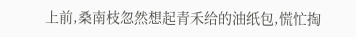上前,桑南枝忽然想起青禾给的油纸包,慌忙掏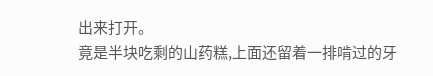出来打开。
竟是半块吃剩的山药糕,上面还留着一排啃过的牙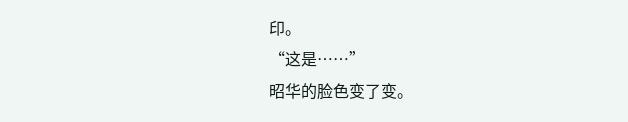印。
“这是……”
昭华的脸色变了变。